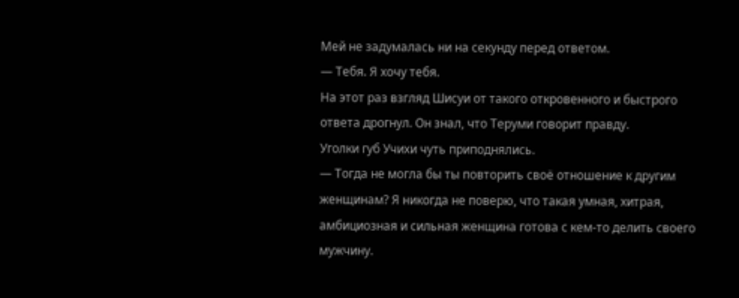Мей не задумалась ни на секунду перед ответом.
— Тебя. Я хочу тебя.
На этот раз взгляд Шисуи от такого откровенного и быстрого ответа дрогнул. Он знал, что Теруми говорит правду.
Уголки губ Учихи чуть приподнялись.
— Тогда не могла бы ты повторить своё отношение к другим женщинам? Я никогда не поверю, что такая умная, хитрая, амбициозная и сильная женщина готова с кем-то делить своего мужчину.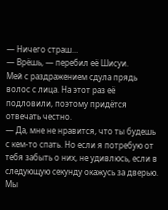— Ничего страш…
— Врёшь, — перебил её Шисуи.
Мей с раздражением сдула прядь волос с лица. На этот раз её подловили, поэтому придётся отвечать честно.
— Да, мне не нравится, что ты будешь с кем-то спать. Но если я потребую от тебя забыть о них, не удивлюсь, если в следующую секунду окажусь за дверью. Мы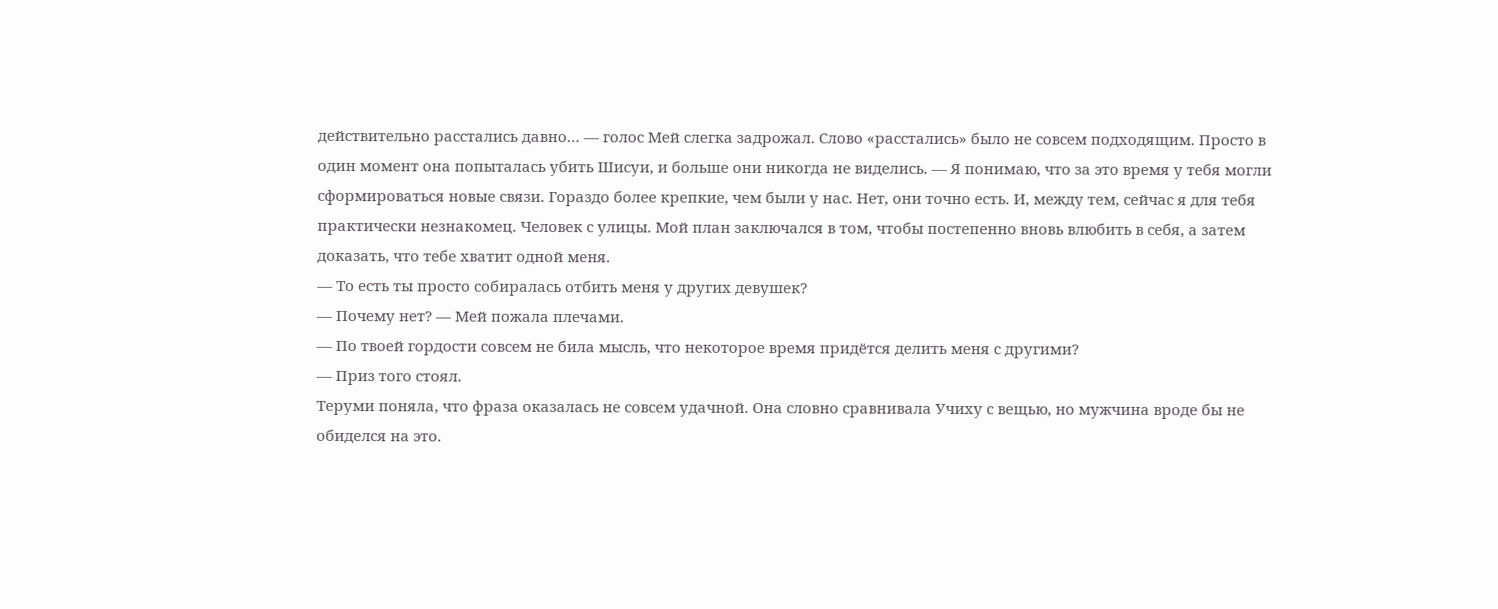действительно расстались давно… — голос Мей слегка задрожал. Слово «расстались» было не совсем подходящим. Просто в один момент она попыталась убить Шисуи, и больше они никогда не виделись. — Я понимаю, что за это время у тебя могли сформироваться новые связи. Гораздо более крепкие, чем были у нас. Нет, они точно есть. И, между тем, сейчас я для тебя практически незнакомец. Человек с улицы. Мой план заключался в том, чтобы постепенно вновь влюбить в себя, а затем доказать, что тебе хватит одной меня.
— То есть ты просто собиралась отбить меня у других девушек?
— Почему нет? — Мей пожала плечами.
— По твоей гордости совсем не била мысль, что некоторое время придётся делить меня с другими?
— Приз того стоял.
Теруми поняла, что фраза оказалась не совсем удачной. Она словно сравнивала Учиху с вещью, но мужчина вроде бы не обиделся на это.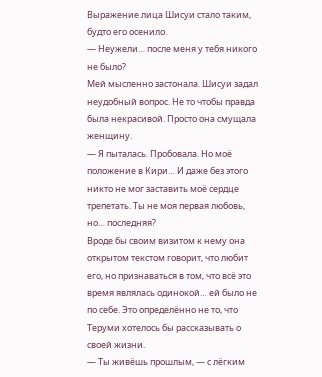Выражение лица Шисуи стало таким, будто его осенило.
— Неужели… после меня у тебя никого не было?
Мей мысленно застонала. Шисуи задал неудобный вопрос. Не то чтобы правда была некрасивой. Просто она смущала женщину.
— Я пыталась. Пробовала. Но моё положение в Кири… И даже без этого никто не мог заставить моё сердце трепетать. Ты не моя первая любовь, но… последняя?
Вроде бы своим визитом к нему она открытом текстом говорит, что любит его, но признаваться в том, что всё это время являлась одинокой… ей было не по себе. Это определённо не то, что Теруми хотелось бы рассказывать о своей жизни.
— Ты живёшь прошлым, — с лёгким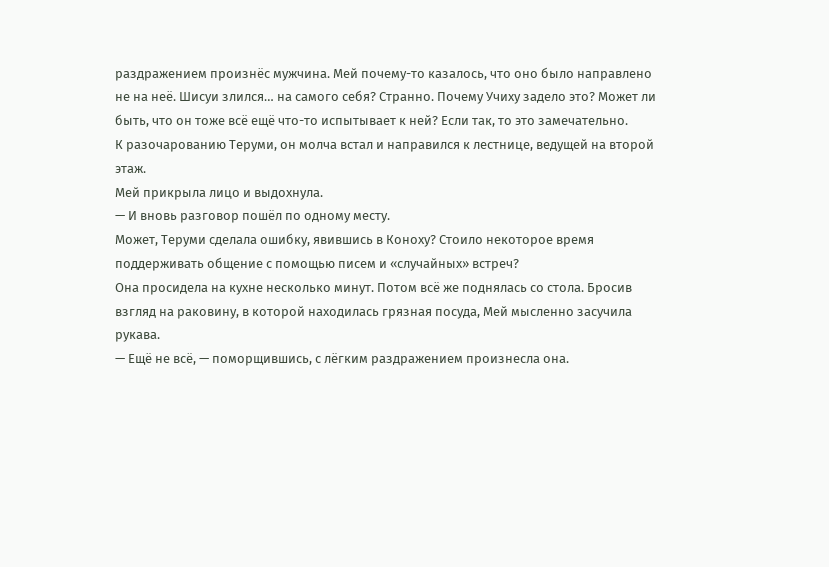раздражением произнёс мужчина. Мей почему-то казалось, что оно было направлено не на неё. Шисуи злился… на самого себя? Странно. Почему Учиху задело это? Может ли быть, что он тоже всё ещё что-то испытывает к ней? Если так, то это замечательно.
К разочарованию Теруми, он молча встал и направился к лестнице, ведущей на второй этаж.
Мей прикрыла лицо и выдохнула.
— И вновь разговор пошёл по одному месту.
Может, Теруми сделала ошибку, явившись в Коноху? Стоило некоторое время поддерживать общение с помощью писем и «случайных» встреч?
Она просидела на кухне несколько минут. Потом всё же поднялась со стола. Бросив взгляд на раковину, в которой находилась грязная посуда, Мей мысленно засучила рукава.
— Ещё не всё, — поморщившись, с лёгким раздражением произнесла она.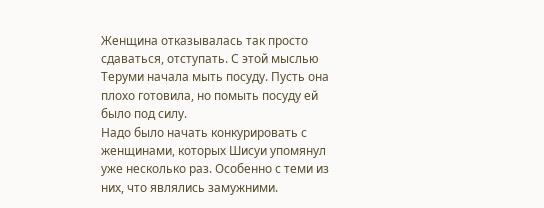Женщина отказывалась так просто сдаваться, отступать. С этой мыслью Теруми начала мыть посуду. Пусть она плохо готовила, но помыть посуду ей было под силу.
Надо было начать конкурировать с женщинами, которых Шисуи упомянул уже несколько раз. Особенно с теми из них, что являлись замужними.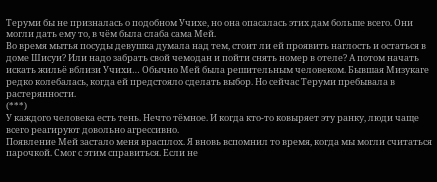Теруми бы не призналась о подобном Учихе, но она опасалась этих дам больше всего. Они могли дать ему то, в чём была слаба сама Мей.
Во время мытья посуды девушка думала над тем, стоит ли ей проявить наглость и остаться в доме Шисуи? Или надо забрать свой чемодан и пойти снять номер в отеле? А потом начать искать жильё вблизи Учихи… Обычно Мей была решительным человеком. Бывшая Мизукаге редко колебалась, когда ей предстояло сделать выбор. Но сейчас Теруми пребывала в растерянности.
(***)
У каждого человека есть тень. Нечто тёмное. И когда кто-то ковыряет эту ранку, люди чаще всего реагируют довольно агрессивно.
Появление Мей застало меня врасплох. Я вновь вспомнил то время, когда мы могли считаться парочкой. Смог с этим справиться. Если не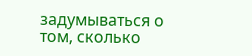задумываться о том, сколько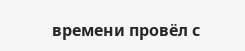времени провёл с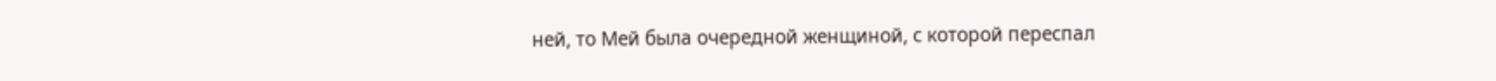ней, то Мей была очередной женщиной, с которой переспал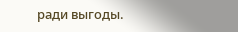ради выгоды.